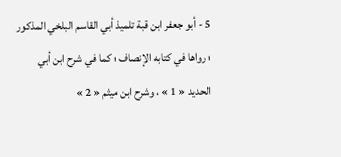5 - أبو جعفر ابن قبة تلميذ أبي القاسم البلخي المذكور ؛ رواها في كتابه الإنصاف ؛ كما في شرح ابن أبي الحديد « 1 » ، وشرح ابن ميثم « 2 »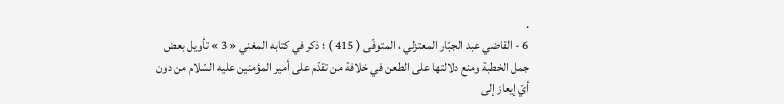.
6 - القاضي عبد الجبّار المعتزلي ، المتوفّى ( 415 ) ؛ ذكر في كتابه المغني « 3 » تأويل بعض جمل الخطبة ومنع دلالتها على الطعن في خلافة من تقدّم على أمير المؤمنين عليه السّلام من دون أيّ إيعاز إلى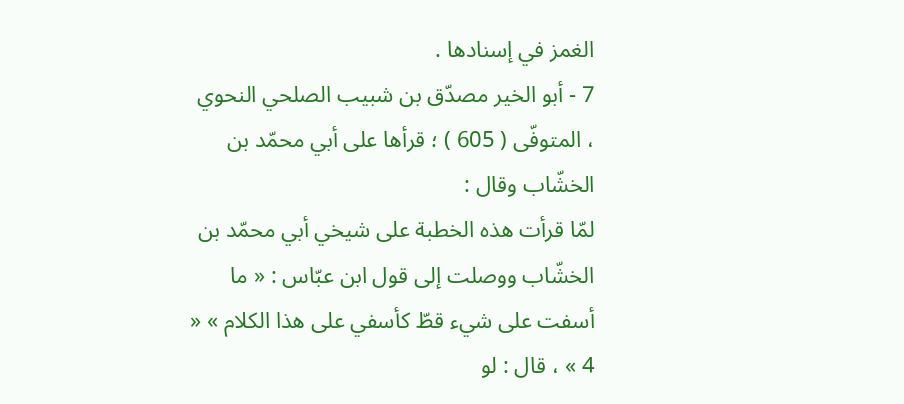الغمز في إسنادها .
7 - أبو الخير مصدّق بن شبيب الصلحي النحوي ، المتوفّى ( 605 ) ؛ قرأها على أبي محمّد بن الخشّاب وقال :
لمّا قرأت هذه الخطبة على شيخي أبي محمّد بن الخشّاب ووصلت إلى قول ابن عبّاس : « ما أسفت على شيء قطّ كأسفي على هذا الكلام » « 4 » ، قال : لو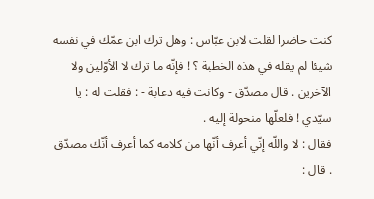كنت حاضرا لقلت لابن عبّاس : وهل ترك ابن عمّك في نفسه شيئا لم يقله في هذه الخطبة ؟ ! فإنّه ما ترك لا الأوّلين ولا الآخرين . قال مصدّق - وكانت فيه دعابة - : فقلت له : يا سيّدي ! فلعلّها منحولة إليه .
فقال : لا واللّه إنّي أعرف أنّها من كلامه كما أعرف أنّك مصدّق . قال :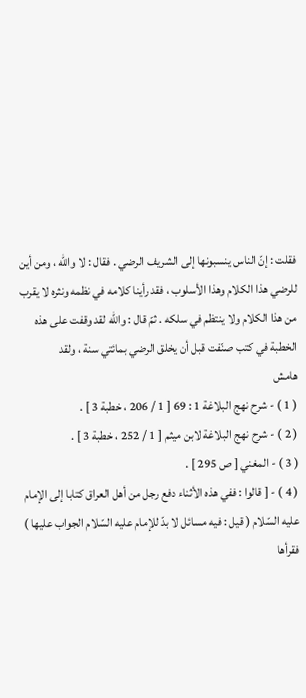فقلت : إنّ الناس ينسبونها إلى الشريف الرضي . فقال : لا واللّه ، ومن أين للرضي هذا الكلام وهذا الأسلوب ، فقد رأينا كلامه في نظمه ونثره لا يقرب من هذا الكلام ولا ينتظم في سلكه . ثمّ قال : واللّه لقد وقفت على هذه الخطبة في كتب صنّفت قبل أن يخلق الرضي بمائتي سنة ، ولقد
هامش
( 1 ) - شرح نهج البلاغة 1 : 69 [ 1 / 206 ، خطبة 3 ] .
( 2 ) - شرح نهج البلاغة لابن ميثم [ 1 / 252 ، خطبة 3 ] .
( 3 ) - المغني [ ص 295 ] .
( 4 ) - [ قالوا : ففي هذه الأثناء دفع رجل من أهل العراق كتابا إلى الإمام عليه السّلام ( قيل : فيه مسائل لا بدّ للإمام عليه السّلام الجواب عليها ) فقرأها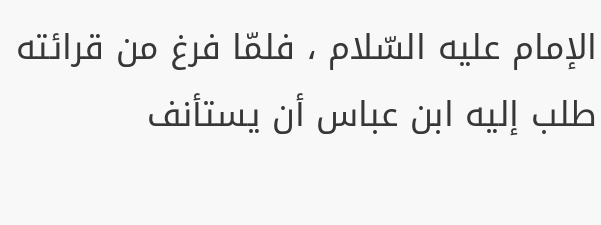الإمام عليه السّلام ، فلمّا فرغ من قرائته طلب إليه ابن عباس أن يستأنف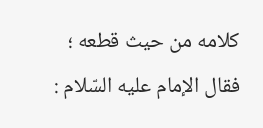كلامه من حيث قطعه ؛ فقال الإمام عليه السّلام :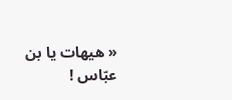« هيهات يا بن عبّاس !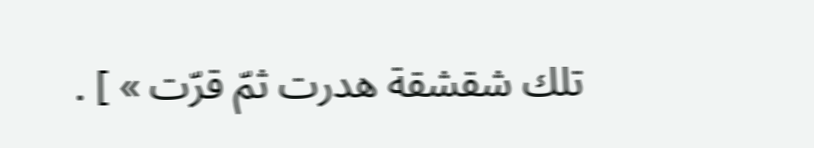تلك شقشقة هدرت ثمّ قرّت » ] .